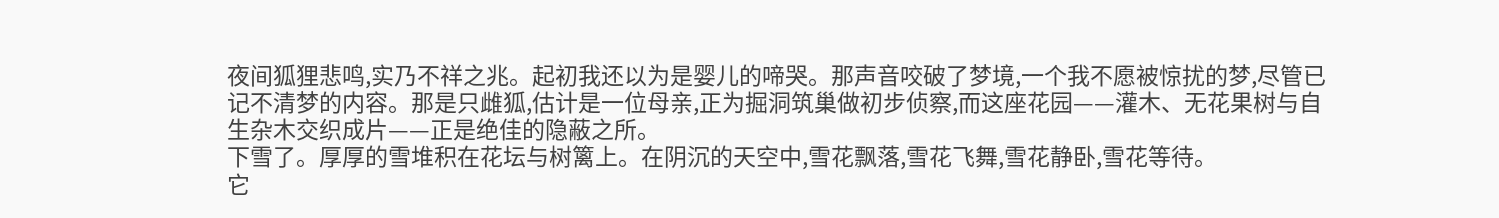夜间狐狸悲鸣,实乃不祥之兆。起初我还以为是婴儿的啼哭。那声音咬破了梦境,一个我不愿被惊扰的梦,尽管已记不清梦的内容。那是只雌狐,估计是一位母亲,正为掘洞筑巢做初步侦察,而这座花园——灌木、无花果树与自生杂木交织成片——正是绝佳的隐蔽之所。
下雪了。厚厚的雪堆积在花坛与树篱上。在阴沉的天空中,雪花飘落,雪花飞舞,雪花静卧,雪花等待。
它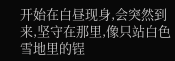开始在白昼现身,会突然到来,坚守在那里,像只站白色雪地里的锃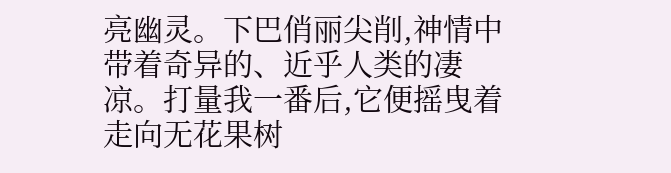亮幽灵。下巴俏丽尖削,神情中带着奇异的、近乎人类的凄凉。打量我一番后,它便摇曳着走向无花果树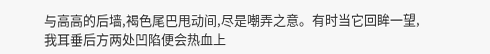与高高的后墙,褐色尾巴甩动间,尽是嘲弄之意。有时当它回眸一望,我耳垂后方两处凹陷便会热血上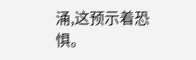涌,这预示着恐惧。